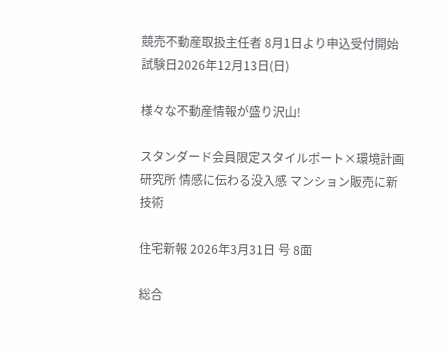競売不動産取扱主任者 8月1日より申込受付開始 試験日2026年12月13日(日)

様々な不動産情報が盛り沢山!

スタンダード会員限定スタイルポート×環境計画研究所 情感に伝わる没入感 マンション販売に新技術

住宅新報 2026年3月31日 号 8面

総合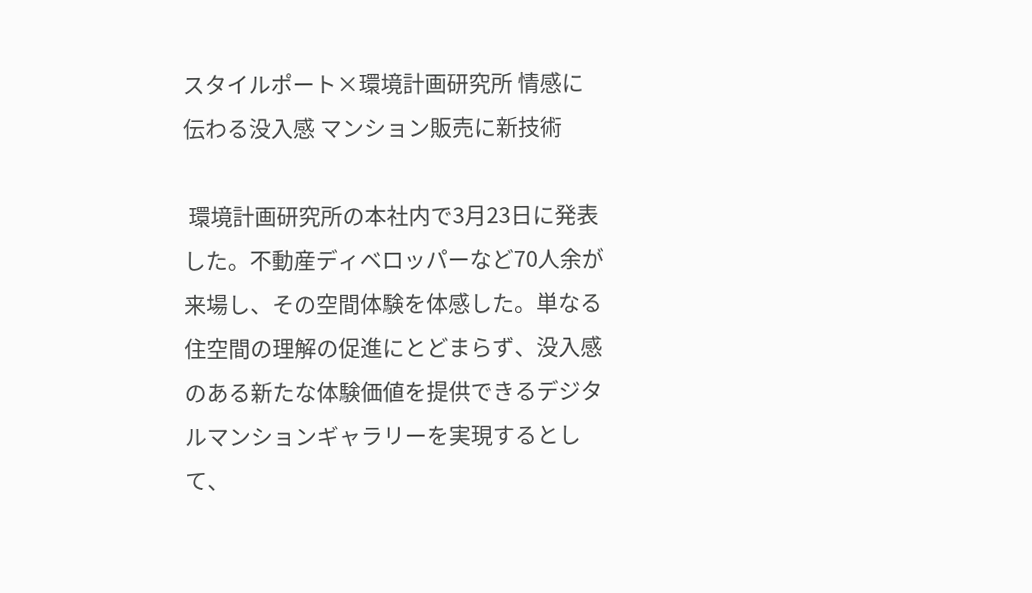スタイルポート×環境計画研究所 情感に伝わる没入感 マンション販売に新技術

 環境計画研究所の本社内で3月23日に発表した。不動産ディベロッパーなど70人余が来場し、その空間体験を体感した。単なる住空間の理解の促進にとどまらず、没入感のある新たな体験価値を提供できるデジタルマンションギャラリーを実現するとして、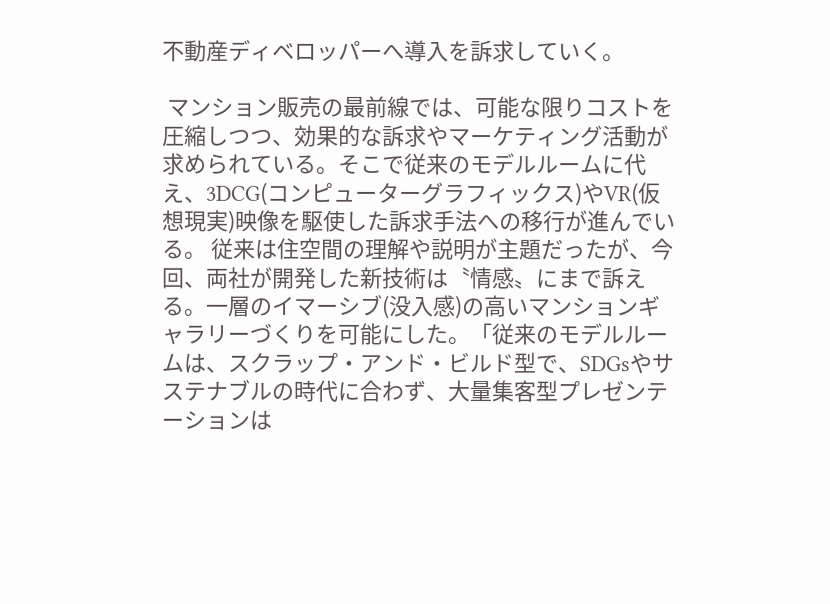不動産ディベロッパーへ導入を訴求していく。

 マンション販売の最前線では、可能な限りコストを圧縮しつつ、効果的な訴求やマーケティング活動が求められている。そこで従来のモデルルームに代え、3DCG(コンピューターグラフィックス)やVR(仮想現実)映像を駆使した訴求手法への移行が進んでいる。 従来は住空間の理解や説明が主題だったが、今回、両社が開発した新技術は〝情感〟にまで訴える。一層のイマーシブ(没入感)の高いマンションギャラリーづくりを可能にした。「従来のモデルルームは、スクラップ・アンド・ビルド型で、SDGsやサステナブルの時代に合わず、大量集客型プレゼンテーションは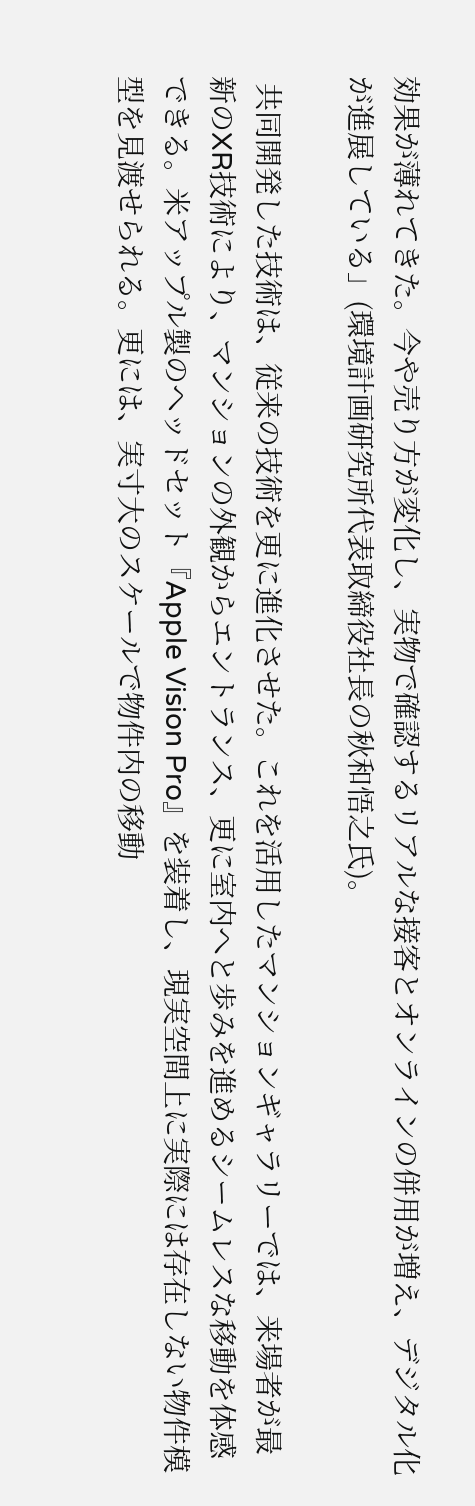効果が薄れてきた。今や売り方が変化し、実物で確認するリアルな接客とオンラインの併用が増え、デジタル化が進展している」(環境計画研究所代表取締役社長の秋和悟之氏)。

 共同開発した技術は、従来の技術を更に進化させた。これを活用したマンションギャラリーでは、来場者が最新のXR技術により、マンションの外観からエントランス、更に室内へと歩みを進めるシームレスな移動を体感できる。米アップル製のヘッドセット『Apple Vision Pro』を装着し、現実空間上に実際には存在しない物件模型を見渡せられる。更には、実寸大のスケールで物件内の移動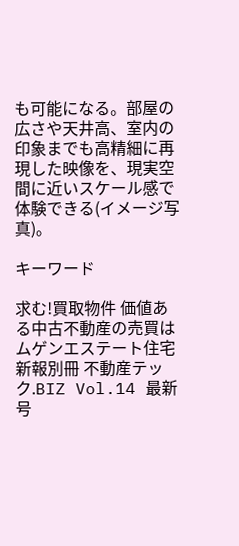も可能になる。部屋の広さや天井高、室内の印象までも高精細に再現した映像を、現実空間に近いスケール感で体験できる(イメージ写真)。

キーワード

求む!買取物件 価値ある中古不動産の売買はムゲンエステート住宅新報別冊 不動産テック.BIZ Vol.14 最新号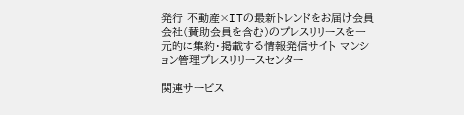発行 不動産×ITの最新トレンドをお届け会員会社(賛助会員を含む)のプレスリリースを一元的に集約・掲載する情報発信サイト マンション管理プレスリリースセンター

関連サービス